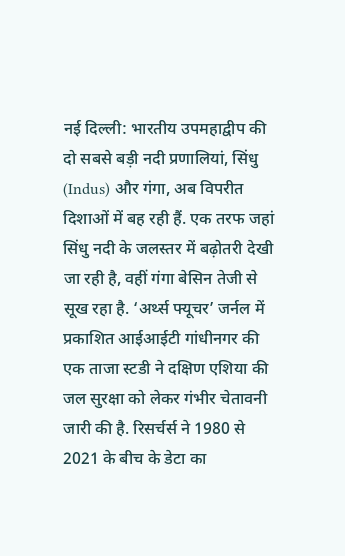नई दिल्ली: भारतीय उपमहाद्वीप की दो सबसे बड़ी नदी प्रणालियां, सिंधु (Indus) और गंगा, अब विपरीत दिशाओं में बह रही हैं. एक तरफ जहां सिंधु नदी के जलस्तर में बढ़ोतरी देखी जा रही है, वहीं गंगा बेसिन तेजी से सूख रहा है. ‘अर्थ्स फ्यूचर’ जर्नल में प्रकाशित आईआईटी गांधीनगर की एक ताजा स्टडी ने दक्षिण एशिया की जल सुरक्षा को लेकर गंभीर चेतावनी जारी की है. रिसर्चर्स ने 1980 से 2021 के बीच के डेटा का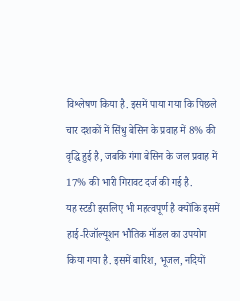विश्लेषण किया है. इसमें पाया गया कि पिछले चार दशकों में सिंधु बेसिन के प्रवाह में 8% की वृद्धि हुई है, जबकि गंगा बेसिन के जल प्रवाह में 17% की भारी गिरावट दर्ज की गई है.
यह स्टडी इसलिए भी महत्वपूर्ण है क्योंकि इसमें हाई-रिजॉल्यूशन भौतिक मॉडल का उपयोग किया गया है. इसमें बारिश, भूजल, नदियों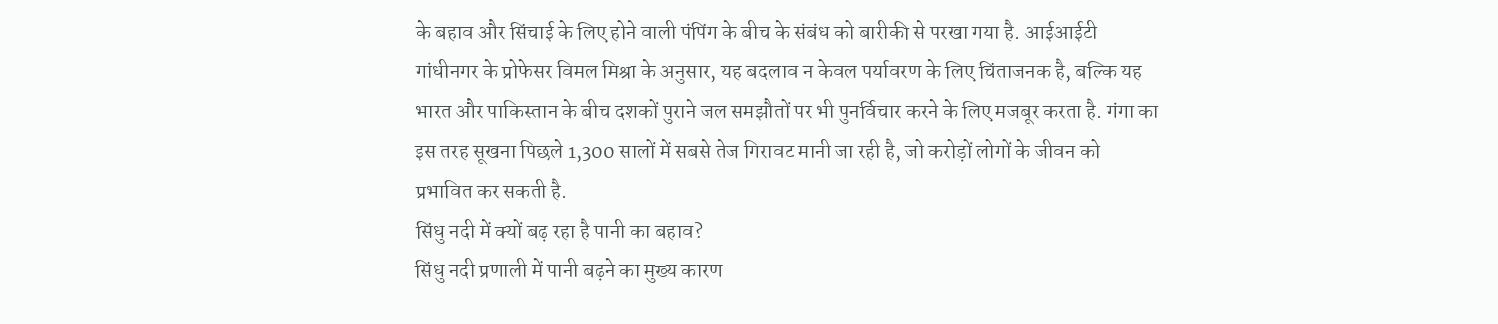के बहाव और सिंचाई के लिए होने वाली पंपिंग के बीच के संबंध को बारीकी से परखा गया है. आईआईटी गांधीनगर के प्रोफेसर विमल मिश्रा के अनुसार, यह बदलाव न केवल पर्यावरण के लिए चिंताजनक है, बल्कि यह भारत और पाकिस्तान के बीच दशकों पुराने जल समझौतों पर भी पुनर्विचार करने के लिए मजबूर करता है. गंगा का इस तरह सूखना पिछले 1,300 सालों में सबसे तेज गिरावट मानी जा रही है, जो करोड़ों लोगों के जीवन को प्रभावित कर सकती है.
सिंधु नदी में क्यों बढ़ रहा है पानी का बहाव?
सिंधु नदी प्रणाली में पानी बढ़ने का मुख्य कारण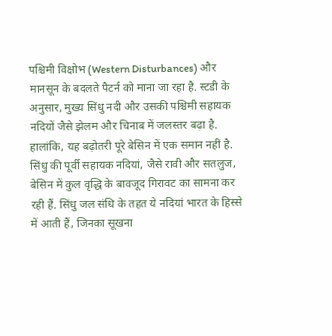पश्चिमी विक्षोभ (Western Disturbances) और मानसून के बदलते पैटर्न को माना जा रहा है. स्टडी के अनुसार, मुख्य सिंधु नदी और उसकी पश्चिमी सहायक नदियों जैसे झेलम और चिनाब में जलस्तर बढ़ा है. हालांकि, यह बढ़ोतरी पूरे बेसिन में एक समान नहीं है. सिंधु की पूर्वी सहायक नदियां, जैसे रावी और सतलुज, बेसिन में कुल वृद्धि के बावजूद गिरावट का सामना कर रही हैं. सिंधु जल संधि के तहत ये नदियां भारत के हिस्से में आती हैं, जिनका सूखना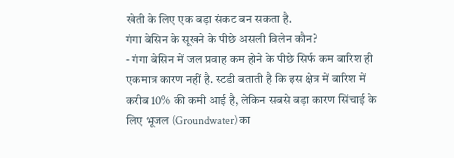खेती के लिए एक बड़ा संकट बन सकता है.
गंगा बेसिन के सूखने के पीछे असली विलेन कौन?
- गंगा बेसिन में जल प्रवाह कम होने के पीछे सिर्फ कम बारिश ही एकमात्र कारण नहीं है. स्टडी बताती है कि इस क्षेत्र में बारिश में करीब 10% की कमी आई है, लेकिन सबसे बड़ा कारण सिंचाई के लिए भूजल (Groundwater) का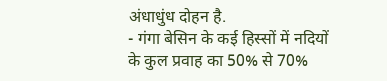अंधाधुंध दोहन है.
- गंगा बेसिन के कई हिस्सों में नदियों के कुल प्रवाह का 50% से 70%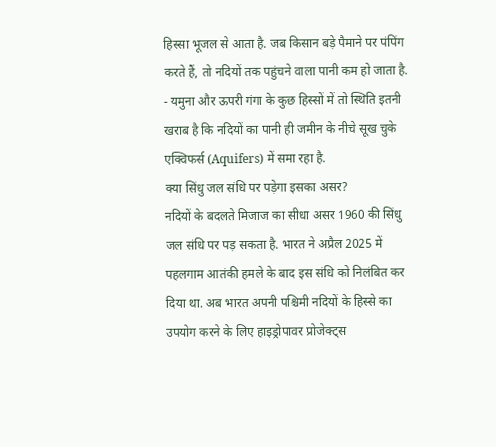हिस्सा भूजल से आता है. जब किसान बड़े पैमाने पर पंपिंग करते हैं, तो नदियों तक पहुंचने वाला पानी कम हो जाता है.
- यमुना और ऊपरी गंगा के कुछ हिस्सों में तो स्थिति इतनी खराब है कि नदियों का पानी ही जमीन के नीचे सूख चुके एक्विफर्स (Aquifers) में समा रहा है.
क्या सिंधु जल संधि पर पड़ेगा इसका असर?
नदियों के बदलते मिजाज का सीधा असर 1960 की सिंधु जल संधि पर पड़ सकता है. भारत ने अप्रैल 2025 में पहलगाम आतंकी हमले के बाद इस संधि को निलंबित कर दिया था. अब भारत अपनी पश्चिमी नदियों के हिस्से का उपयोग करने के लिए हाइड्रोपावर प्रोजेक्ट्स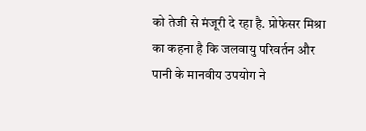को तेजी से मंजूरी दे रहा है. प्रोफेसर मिश्रा का कहना है कि जलवायु परिवर्तन और पानी के मानवीय उपयोग ने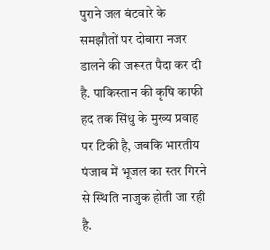पुराने जल बंटवारे के समझौतों पर दोबारा नजर डालने की जरूरत पैदा कर दी है. पाकिस्तान की कृषि काफी हद तक सिंधु के मुख्य प्रवाह पर टिकी है, जबकि भारतीय पंजाब में भूजल का स्तर गिरने से स्थिति नाजुक होती जा रही है.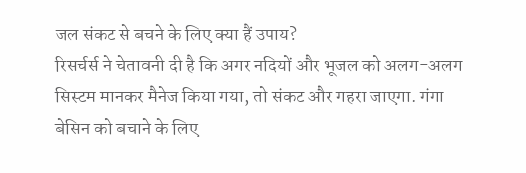जल संकट से बचने के लिए क्या हैं उपाय?
रिसर्चर्स ने चेतावनी दी है कि अगर नदियों और भूजल को अलग-अलग सिस्टम मानकर मैनेज किया गया, तो संकट और गहरा जाएगा. गंगा बेसिन को बचाने के लिए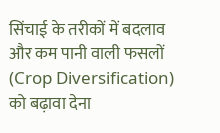सिंचाई के तरीकों में बदलाव और कम पानी वाली फसलों (Crop Diversification) को बढ़ावा देना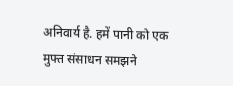अनिवार्य है. हमें पानी को एक मुफ्त संसाधन समझने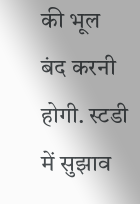की भूल बंद करनी होगी. स्टडी में सुझाव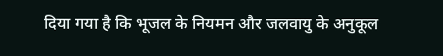दिया गया है कि भूजल के नियमन और जलवायु के अनुकूल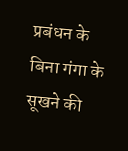प्रबंधन के बिना गंगा के सूखने की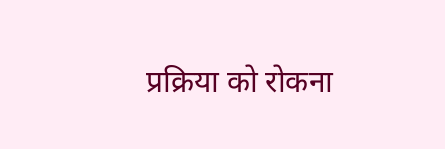प्रक्रिया को रोकना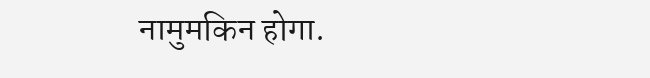नामुमकिन होगा.